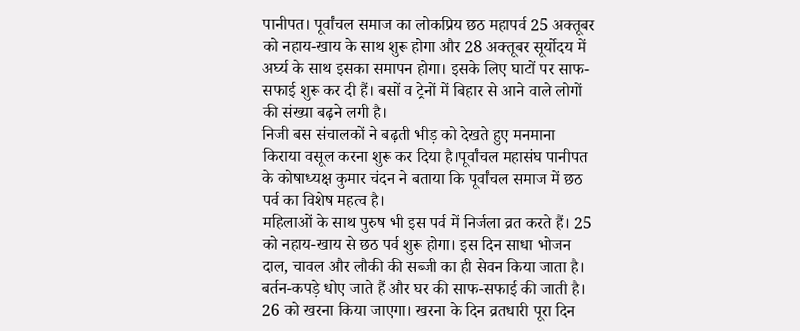पानीपत। पूर्वांचल समाज का लोकप्रिय छठ महापर्व 25 अक्तूबर को नहाय-खाय के साथ शुरू होगा और 28 अक्तूबर सूर्योदय में अर्घ्य के साथ इसका समापन होगा। इसके लिए घाटों पर साफ-सफाई शुरू कर दी हैं। बसों व ट्रेनों में बिहार से आने वाले लोगों की संख्या बढ़ने लगी है।
निजी बस संचालकों ने बढ़ती भीड़ को देखते हुए मनमाना किराया वसूल करना शुरू कर दिया है।पूर्वांचल महासंघ पानीपत के कोषाध्यक्ष कुमार चंदन ने बताया कि पूर्वांचल समाज में छठ पर्व का विशेष महत्व है।
महिलाओं के साथ पुरुष भी इस पर्व में निर्जला व्रत करते हैं। 25 को नहाय-खाय से छठ पर्व शुरू होगा। इस दिन साधा भोजन दाल, चावल और लौकी की सब्जी का ही सेवन किया जाता है। बर्तन-कपड़े धोए जाते हैं और घर की साफ-सफाई की जाती है।
26 को खरना किया जाएगा। खरना के दिन व्रतधारी पूरा दिन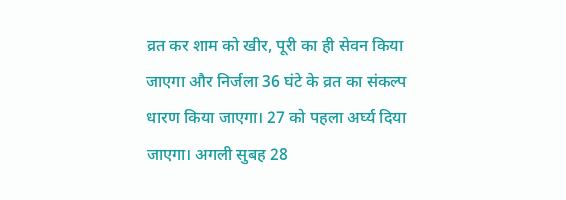व्रत कर शाम को खीर, पूरी का ही सेवन किया जाएगा और निर्जला 36 घंटे के व्रत का संकल्प धारण किया जाएगा। 27 को पहला अर्घ्य दिया जाएगा। अगली सुबह 28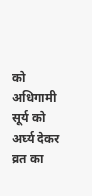को अधिगामी सूर्य को अर्घ्य देकर व्रत का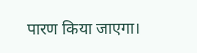पारण किया जाएगा।